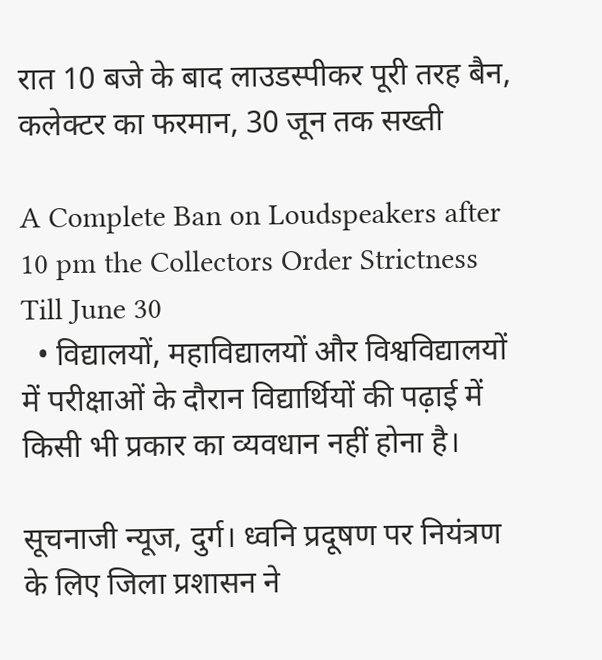रात 10 बजे के बाद लाउडस्पीकर पूरी तरह बैन, कलेक्टर का फरमान, 30 जून तक सख्ती

A Complete Ban on Loudspeakers after 10 pm the Collectors Order Strictness Till June 30
  • विद्यालयों, महाविद्यालयों और विश्वविद्यालयों में परीक्षाओं के दौरान विद्यार्थियों की पढ़ाई में किसी भी प्रकार का व्यवधान नहीं होना है।

सूचनाजी न्यूज, दुर्ग। ध्वनि प्रदूषण पर नियंत्रण के लिए जिला प्रशासन ने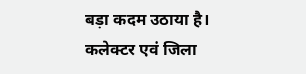बड़ा कदम उठाया है। कलेक्टर एवं जिला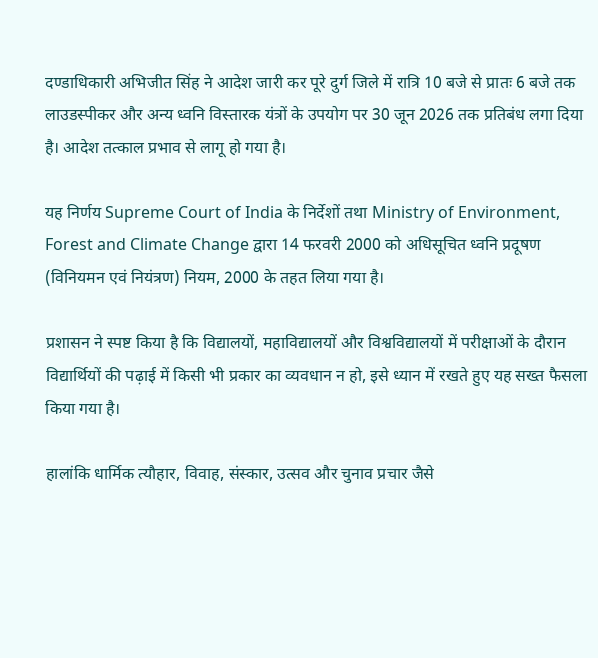दण्डाधिकारी अभिजीत सिंह ने आदेश जारी कर पूरे दुर्ग जिले में रात्रि 10 बजे से प्रातः 6 बजे तक लाउडस्पीकर और अन्य ध्वनि विस्तारक यंत्रों के उपयोग पर 30 जून 2026 तक प्रतिबंध लगा दिया है। आदेश तत्काल प्रभाव से लागू हो गया है।

यह निर्णय Supreme Court of India के निर्देशों तथा Ministry of Environment, Forest and Climate Change द्वारा 14 फरवरी 2000 को अधिसूचित ध्वनि प्रदूषण (विनियमन एवं नियंत्रण) नियम, 2000 के तहत लिया गया है।

प्रशासन ने स्पष्ट किया है कि विद्यालयों, महाविद्यालयों और विश्वविद्यालयों में परीक्षाओं के दौरान विद्यार्थियों की पढ़ाई में किसी भी प्रकार का व्यवधान न हो, इसे ध्यान में रखते हुए यह सख्त फैसला किया गया है।

हालांकि धार्मिक त्यौहार, विवाह, संस्कार, उत्सव और चुनाव प्रचार जैसे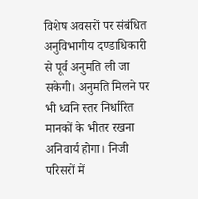विशेष अवसरों पर संबंधित अनुविभागीय दण्डाधिकारी से पूर्व अनुमति ली जा सकेगी। अनुमति मिलने पर भी ध्वनि स्तर निर्धारित मानकों के भीतर रखना अनिवार्य होगा। निजी परिसरों में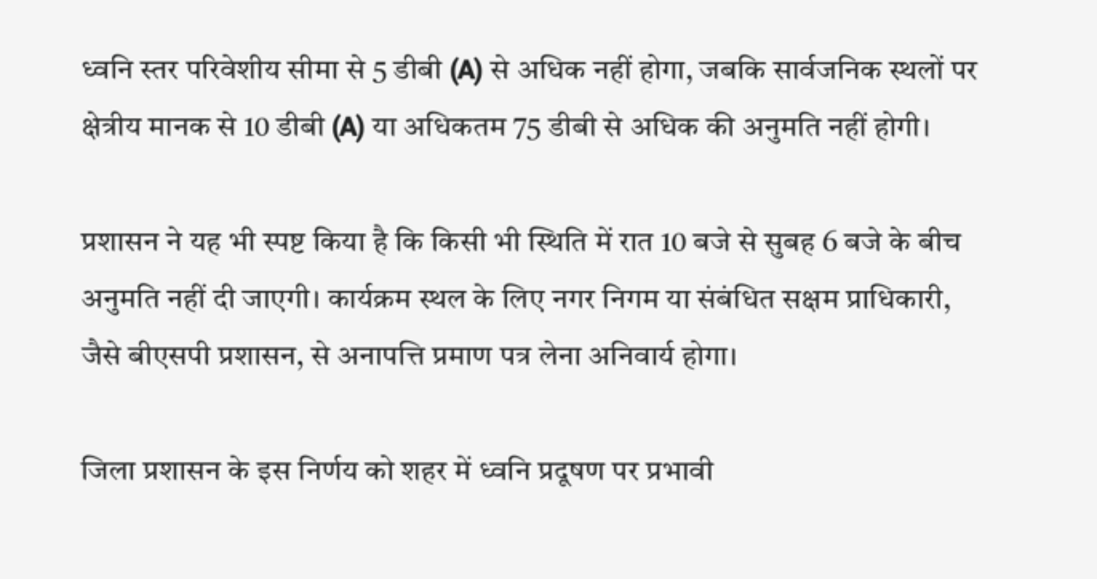ध्वनि स्तर परिवेशीय सीमा से 5 डीबी (A) से अधिक नहीं होगा, जबकि सार्वजनिक स्थलों पर क्षेत्रीय मानक से 10 डीबी (A) या अधिकतम 75 डीबी से अधिक की अनुमति नहीं होगी।

प्रशासन ने यह भी स्पष्ट किया है कि किसी भी स्थिति में रात 10 बजे से सुबह 6 बजे के बीच अनुमति नहीं दी जाएगी। कार्यक्रम स्थल के लिए नगर निगम या संबंधित सक्षम प्राधिकारी, जैसे बीएसपी प्रशासन, से अनापत्ति प्रमाण पत्र लेना अनिवार्य होगा।

जिला प्रशासन के इस निर्णय को शहर में ध्वनि प्रदूषण पर प्रभावी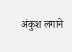अंकुश लगाने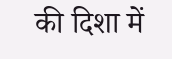की दिशा में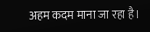अहम कदम माना जा रहा है।